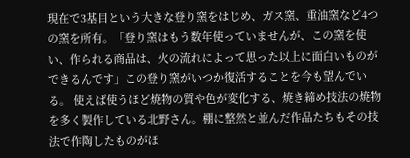現在で3基目という大きな登り窯をはじめ、ガス窯、重油窯など4つの窯を所有。「登り窯はもう数年使っていませんが、この窯を使い、作られる商品は、火の流れによって思った以上に面白いものができるんです」この登り窯がいつか復活することを今も望んでいる。 使えば使うほど焼物の質や色が変化する、焼き締め技法の焼物を多く製作している北野さん。棚に整然と並んだ作品たちもその技法で作陶したものがほ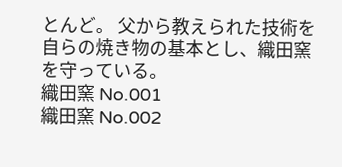とんど。 父から教えられた技術を自らの焼き物の基本とし、織田窯を守っている。
織田窯 No.001
織田窯 No.002